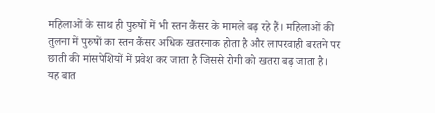महिलाओं के साथ ही पुरुषों में भी स्तन कैंसर के मामले बढ़ रहे हैं। महिलाओं की तुलना में पुरुषों का स्तन कैंसर अधिक खतरनाक होता है और लापरवाही बरतने पर छाती की मांसपेशियों में प्रवेश कर जाता है जिससे रोगी को खतरा बढ़ जाता है। यह बात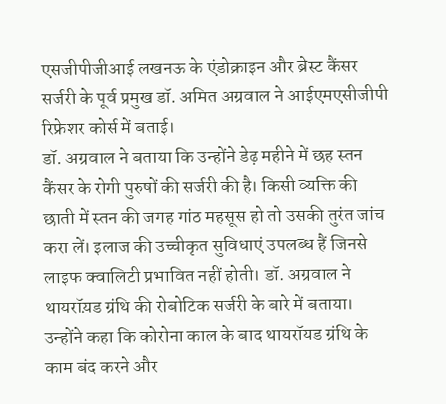एसजीपीजीआई लखनऊ के एंडोक्राइन और ब्रेस्ट कैंसर सर्जरी के पूर्व प्रमुख डॉ. अमित अग्रवाल ने आईएमएसीजीपी रिफ्रेशर कोर्स में बताई।
डॉ. अग्रवाल ने बताया कि उन्होंने डेढ़ महीने में छह स्तन कैंसर के रोगी पुरुषों की सर्जरी की है। किसी व्यक्ति की छाती में स्तन की जगह गांठ महसूस हो तो उसकी तुरंत जांच करा लें। इलाज की उच्चीकृत सुविधाएं उपलब्ध हैं जिनसे लाइफ क्वालिटी प्रभावित नहीं होती। डॉ. अग्रवाल ने थायरॉय़ड ग्रंथि की रोबोटिक सर्जरी के बारे में बताया। उन्होंने कहा कि कोरोना काल के बाद थायरॉयड ग्रंथि के काम बंद करने और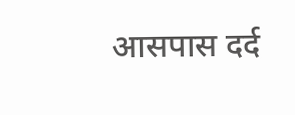आसपास दर्द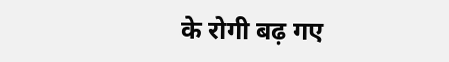के रोगी बढ़ गए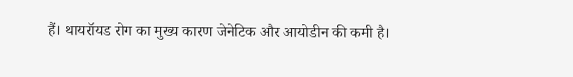हैं। थायरॉयड रोग का मुख्य कारण जेनेटिक और आयोडीन की कमी है।